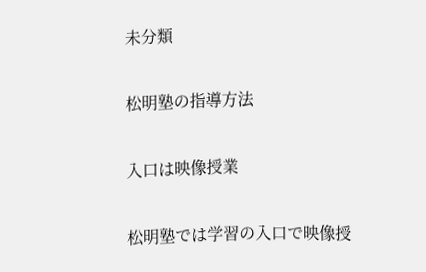未分類

松明塾の指導方法

入口は映像授業

松明塾では学習の入口で映像授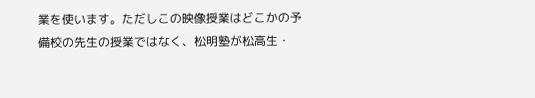業を使います。ただしこの映像授業はどこかの予備校の先生の授業ではなく、松明塾が松高生・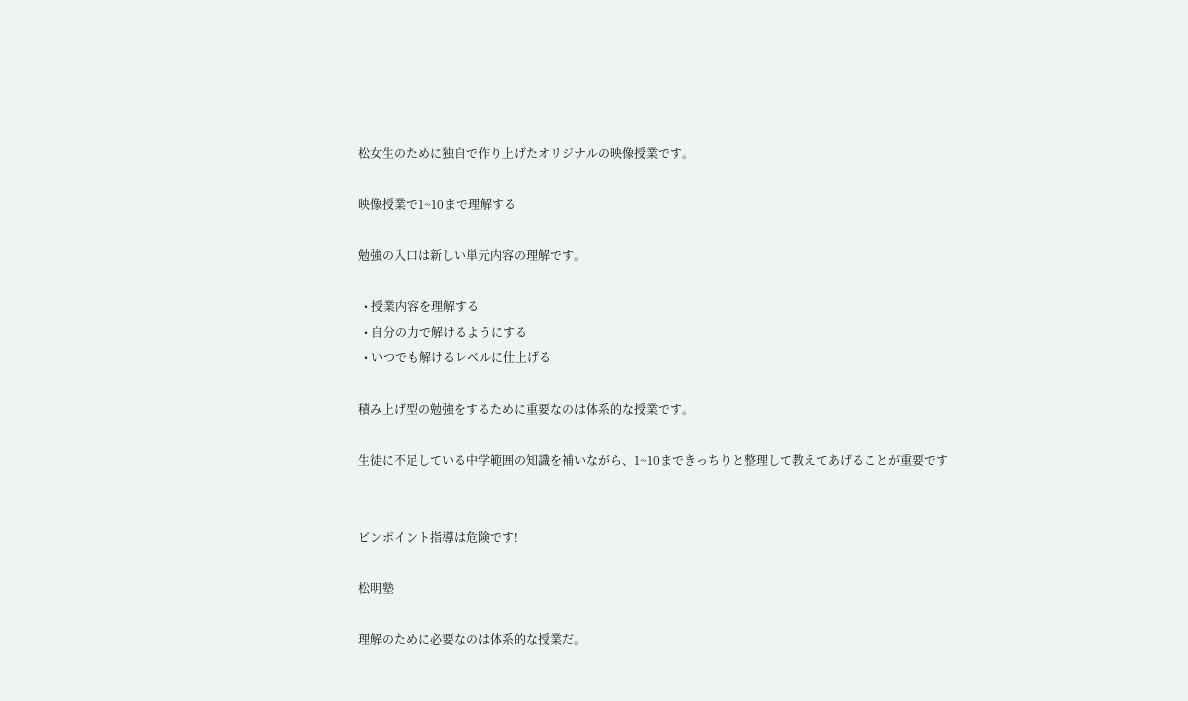松女生のために独自で作り上げたオリジナルの映像授業です。

映像授業で1~10まで理解する

勉強の入口は新しい単元内容の理解です。

  • 授業内容を理解する
  • 自分の力で解けるようにする
  • いつでも解けるレベルに仕上げる

積み上げ型の勉強をするために重要なのは体系的な授業です。

生徒に不足している中学範囲の知識を補いながら、1~10まできっちりと整理して教えてあげることが重要です


ピンポイント指導は危険です!

松明塾

理解のために必要なのは体系的な授業だ。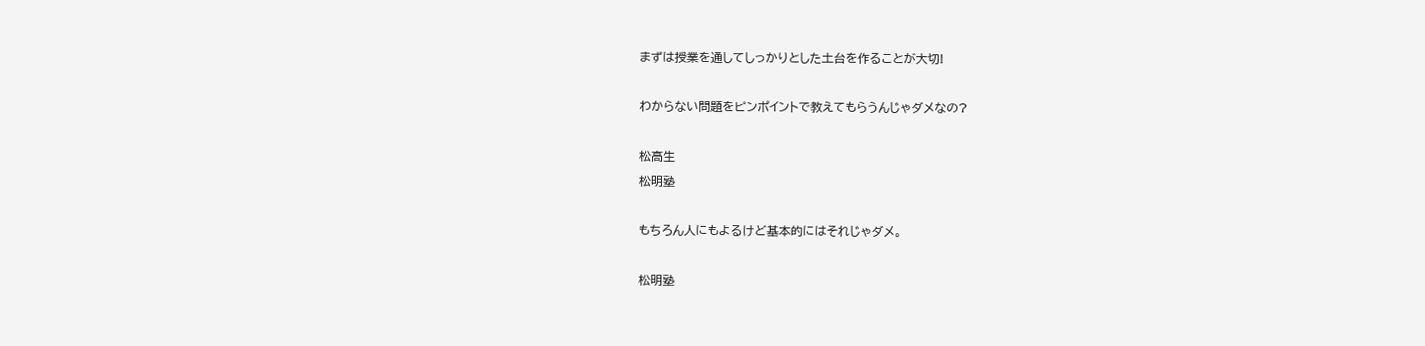まずは授業を通してしっかりとした土台を作ることが大切!

わからない問題をピンポイントで教えてもらうんじゃダメなの?

松高生
松明塾

もちろん人にもよるけど基本的にはそれじゃダメ。

松明塾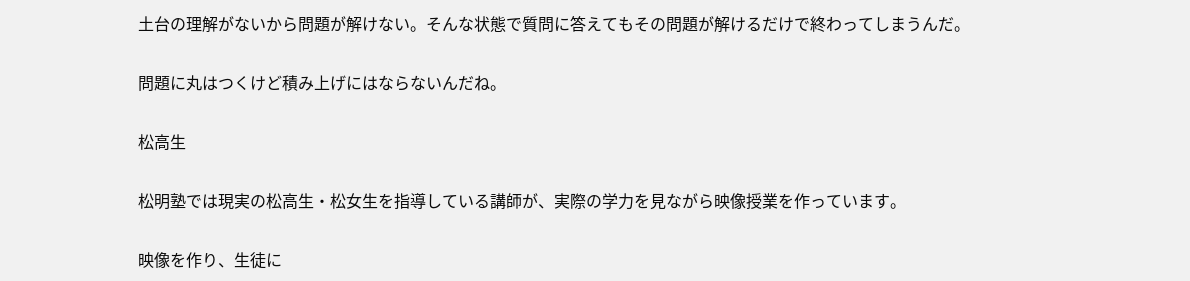土台の理解がないから問題が解けない。そんな状態で質問に答えてもその問題が解けるだけで終わってしまうんだ。

問題に丸はつくけど積み上げにはならないんだね。

松高生

松明塾では現実の松高生・松女生を指導している講師が、実際の学力を見ながら映像授業を作っています。

映像を作り、生徒に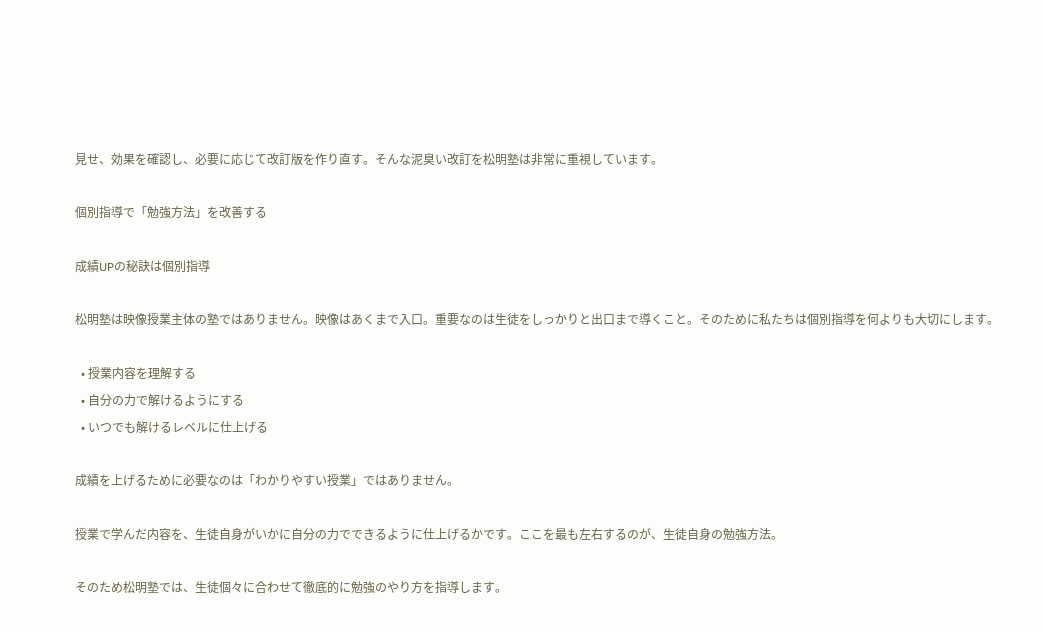見せ、効果を確認し、必要に応じて改訂版を作り直す。そんな泥臭い改訂を松明塾は非常に重視しています。

個別指導で「勉強方法」を改善する

成績UPの秘訣は個別指導

松明塾は映像授業主体の塾ではありません。映像はあくまで入口。重要なのは生徒をしっかりと出口まで導くこと。そのために私たちは個別指導を何よりも大切にします。

  • 授業内容を理解する
  • 自分の力で解けるようにする
  • いつでも解けるレベルに仕上げる

成績を上げるために必要なのは「わかりやすい授業」ではありません。

授業で学んだ内容を、生徒自身がいかに自分の力でできるように仕上げるかです。ここを最も左右するのが、生徒自身の勉強方法。

そのため松明塾では、生徒個々に合わせて徹底的に勉強のやり方を指導します。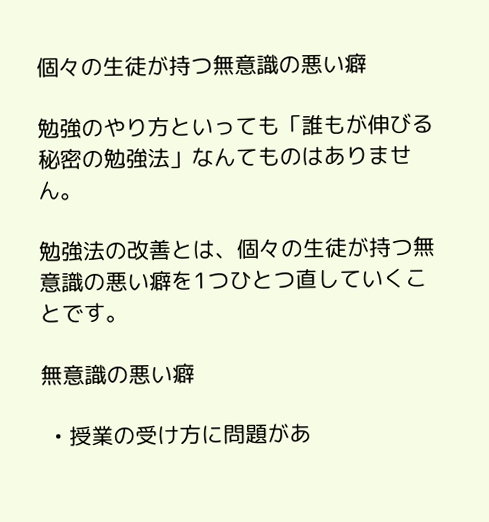個々の生徒が持つ無意識の悪い癖

勉強のやり方といっても「誰もが伸びる秘密の勉強法」なんてものはありません。

勉強法の改善とは、個々の生徒が持つ無意識の悪い癖を1つひとつ直していくことです。

無意識の悪い癖

  • 授業の受け方に問題があ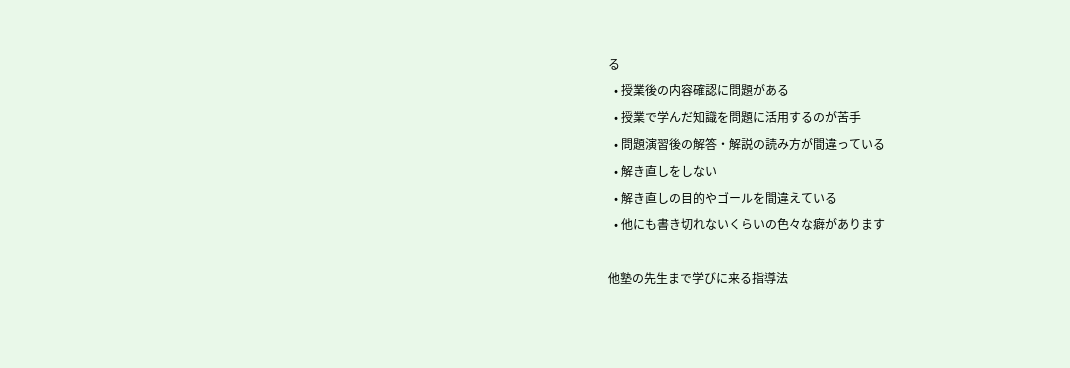る
  • 授業後の内容確認に問題がある
  • 授業で学んだ知識を問題に活用するのが苦手
  • 問題演習後の解答・解説の読み方が間違っている
  • 解き直しをしない
  • 解き直しの目的やゴールを間違えている
  • 他にも書き切れないくらいの色々な癖があります

他塾の先生まで学びに来る指導法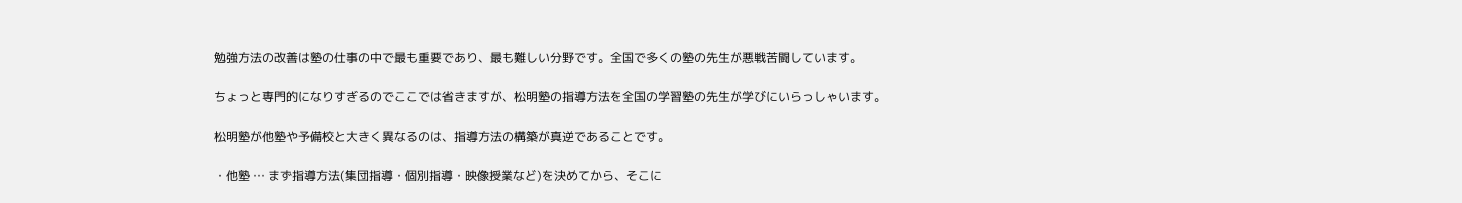勉強方法の改善は塾の仕事の中で最も重要であり、最も難しい分野です。全国で多くの塾の先生が悪戦苦闘しています。

ちょっと専門的になりすぎるのでここでは省きますが、松明塾の指導方法を全国の学習塾の先生が学びにいらっしゃいます。

松明塾が他塾や予備校と大きく異なるのは、指導方法の構築が真逆であることです。

・他塾 … まず指導方法(集団指導・個別指導・映像授業など)を決めてから、そこに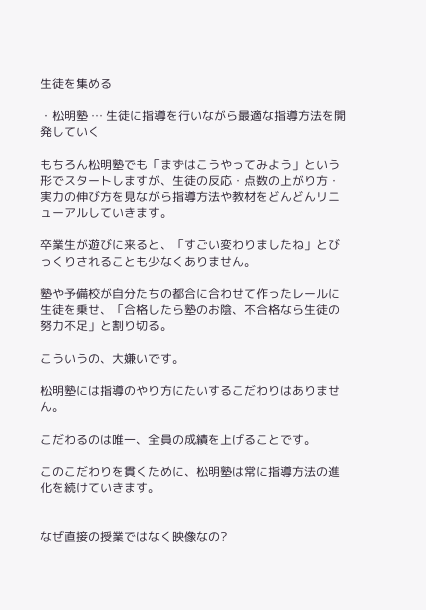生徒を集める

・松明塾 … 生徒に指導を行いながら最適な指導方法を開発していく

もちろん松明塾でも「まずはこうやってみよう」という形でスタートしますが、生徒の反応・点数の上がり方・実力の伸び方を見ながら指導方法や教材をどんどんリニューアルしていきます。

卒業生が遊びに来ると、「すごい変わりましたね」とびっくりされることも少なくありません。

塾や予備校が自分たちの都合に合わせて作ったレールに生徒を乗せ、「合格したら塾のお陰、不合格なら生徒の努力不足」と割り切る。

こういうの、大嫌いです。

松明塾には指導のやり方にたいするこだわりはありません。

こだわるのは唯一、全員の成績を上げることです。

このこだわりを貫くために、松明塾は常に指導方法の進化を続けていきます。


なぜ直接の授業ではなく映像なの?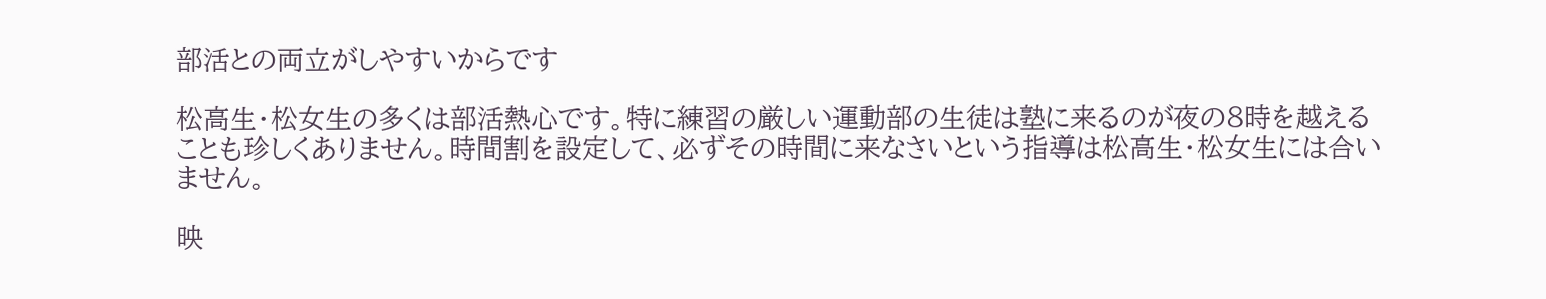部活との両立がしやすいからです

松高生・松女生の多くは部活熱心です。特に練習の厳しい運動部の生徒は塾に来るのが夜の8時を越えることも珍しくありません。時間割を設定して、必ずその時間に来なさいという指導は松高生・松女生には合いません。

映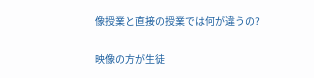像授業と直接の授業では何が違うの?

映像の方が生徒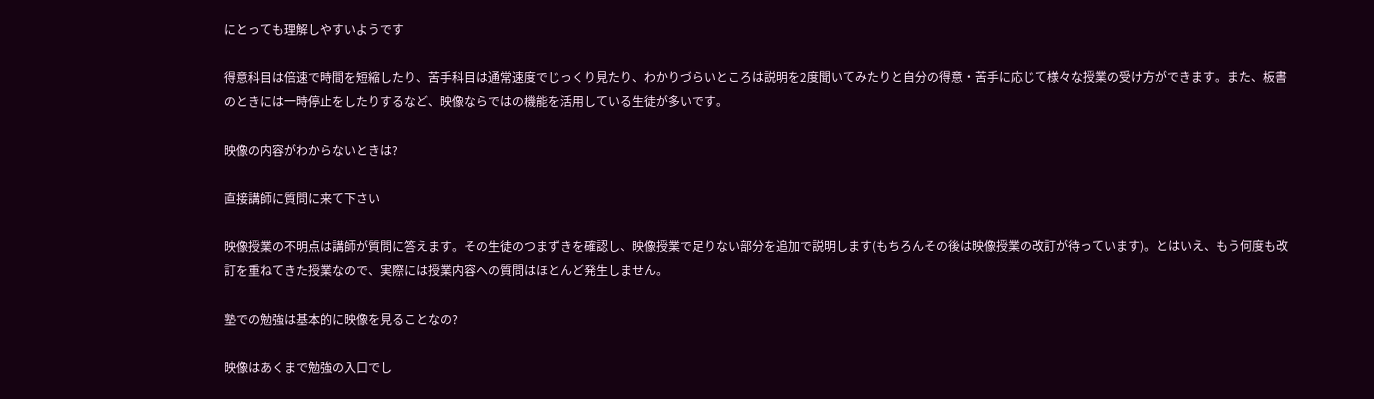にとっても理解しやすいようです

得意科目は倍速で時間を短縮したり、苦手科目は通常速度でじっくり見たり、わかりづらいところは説明を2度聞いてみたりと自分の得意・苦手に応じて様々な授業の受け方ができます。また、板書のときには一時停止をしたりするなど、映像ならではの機能を活用している生徒が多いです。

映像の内容がわからないときは?

直接講師に質問に来て下さい

映像授業の不明点は講師が質問に答えます。その生徒のつまずきを確認し、映像授業で足りない部分を追加で説明します(もちろんその後は映像授業の改訂が待っています)。とはいえ、もう何度も改訂を重ねてきた授業なので、実際には授業内容への質問はほとんど発生しません。

塾での勉強は基本的に映像を見ることなの?

映像はあくまで勉強の入口でし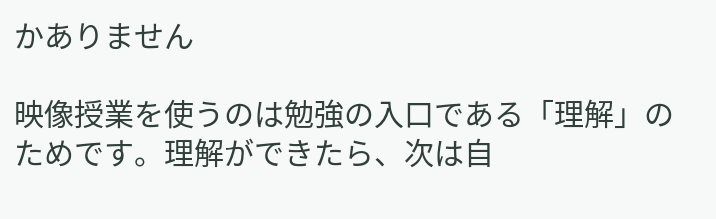かありません

映像授業を使うのは勉強の入口である「理解」のためです。理解ができたら、次は自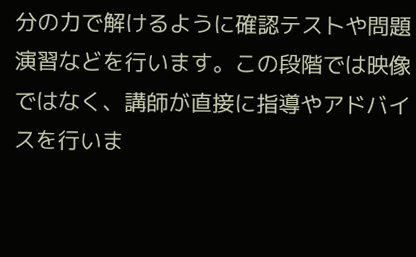分の力で解けるように確認テストや問題演習などを行います。この段階では映像ではなく、講師が直接に指導やアドバイスを行いま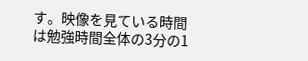す。映像を見ている時間は勉強時間全体の3分の1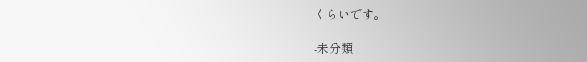くらいです。

-未分類